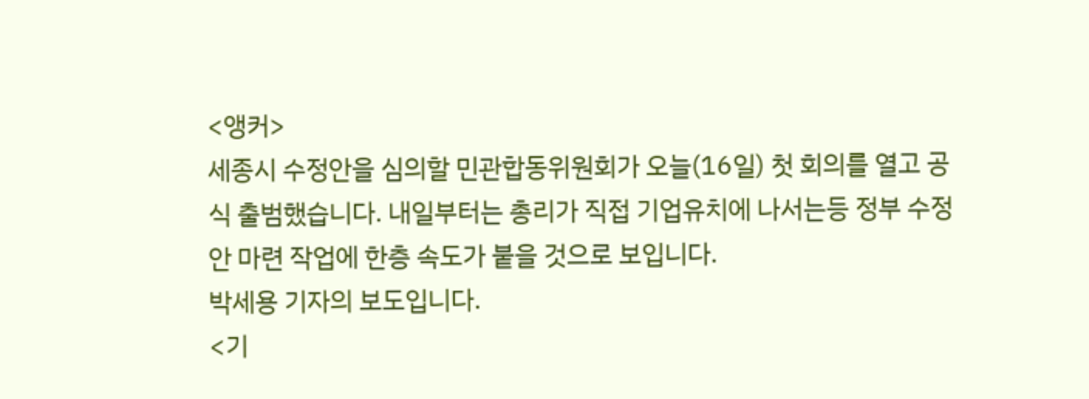<앵커>
세종시 수정안을 심의할 민관합동위원회가 오늘(16일) 첫 회의를 열고 공식 출범했습니다. 내일부터는 총리가 직접 기업유치에 나서는등 정부 수정안 마련 작업에 한층 속도가 붙을 것으로 보입니다.
박세용 기자의 보도입니다.
<기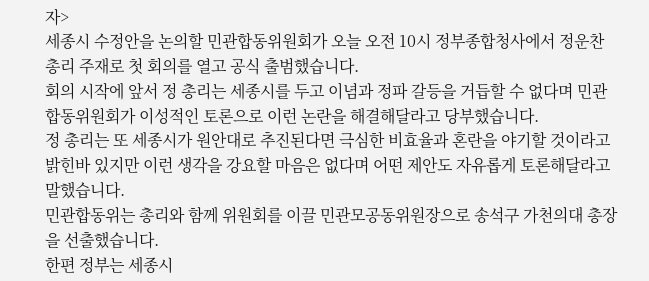자>
세종시 수정안을 논의할 민관합동위원회가 오늘 오전 10시 정부종합청사에서 정운찬 총리 주재로 첫 회의를 열고 공식 출범했습니다.
회의 시작에 앞서 정 총리는 세종시를 두고 이념과 정파 갈등을 거듭할 수 없다며 민관합동위원회가 이성적인 토론으로 이런 논란을 해결해달라고 당부했습니다.
정 총리는 또 세종시가 원안대로 추진된다면 극심한 비효율과 혼란을 야기할 것이라고 밝힌바 있지만 이런 생각을 강요할 마음은 없다며 어떤 제안도 자유롭게 토론해달라고 말했습니다.
민관합동위는 총리와 함께 위원회를 이끌 민관모공동위원장으로 송석구 가천의대 총장을 선출했습니다.
한편 정부는 세종시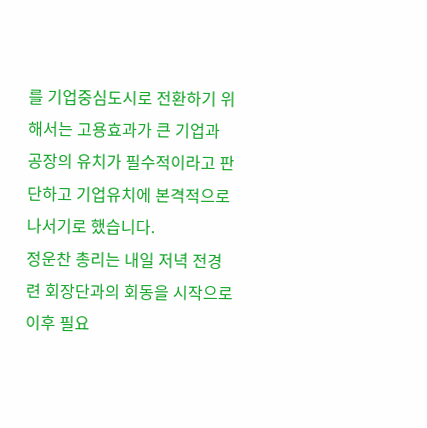를 기업중심도시로 전환하기 위해서는 고용효과가 큰 기업과 공장의 유치가 필수적이라고 판단하고 기업유치에 본격적으로 나서기로 했습니다.
정운찬 총리는 내일 저녁 전경련 회장단과의 회동을 시작으로 이후 필요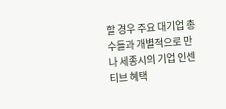할 경우 주요 대기업 총수들과 개별적으로 만나 세종시의 기업 인센티브 혜택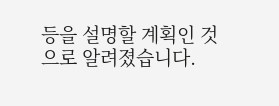등을 설명할 계획인 것으로 알려졌습니다.